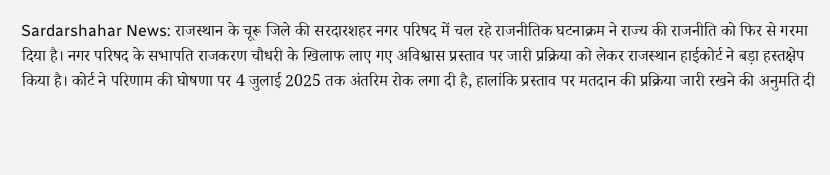Sardarshahar News: राजस्थान के चूरू जिले की सरदारशहर नगर परिषद में चल रहे राजनीतिक घटनाक्रम ने राज्य की राजनीति को फिर से गरमा दिया है। नगर परिषद के सभापति राजकरण चौधरी के खिलाफ लाए गए अविश्वास प्रस्ताव पर जारी प्रक्रिया को लेकर राजस्थान हाईकोर्ट ने बड़ा हस्तक्षेप किया है। कोर्ट ने परिणाम की घोषणा पर 4 जुलाई 2025 तक अंतरिम रोक लगा दी है, हालांकि प्रस्ताव पर मतदान की प्रक्रिया जारी रखने की अनुमति दी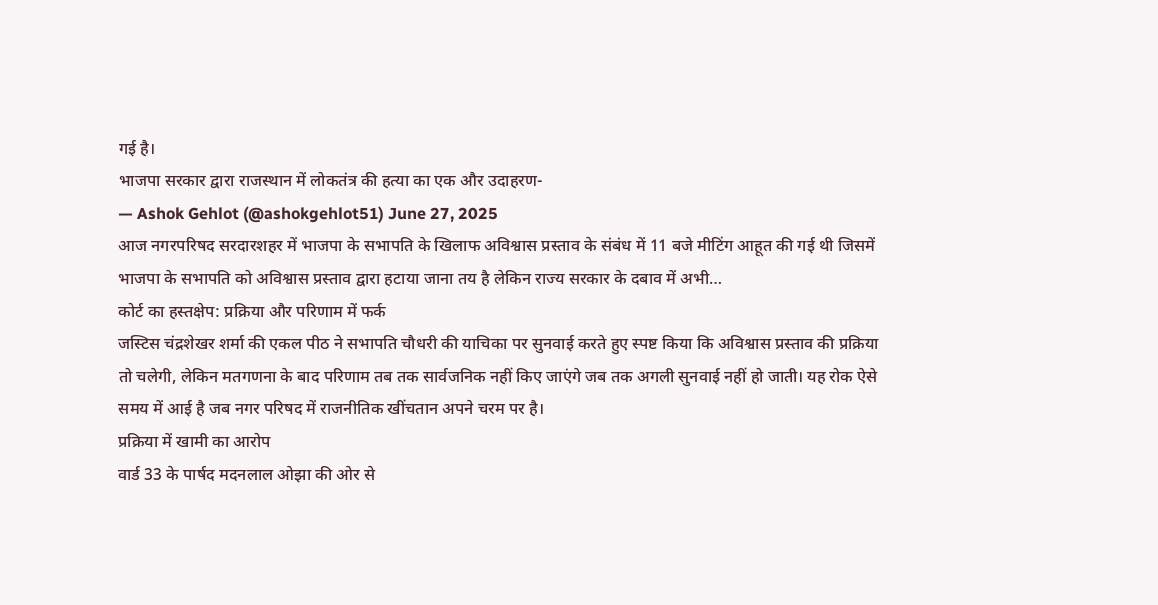गई है।
भाजपा सरकार द्वारा राजस्थान में लोकतंत्र की हत्या का एक और उदाहरण-
— Ashok Gehlot (@ashokgehlot51) June 27, 2025
आज नगरपरिषद सरदारशहर में भाजपा के सभापति के खिलाफ अविश्वास प्रस्ताव के संबंध में 11 बजे मीटिंग आहूत की गई थी जिसमें भाजपा के सभापति को अविश्वास प्रस्ताव द्वारा हटाया जाना तय है लेकिन राज्य सरकार के दबाव में अभी…
कोर्ट का हस्तक्षेप: प्रक्रिया और परिणाम में फर्क
जस्टिस चंद्रशेखर शर्मा की एकल पीठ ने सभापति चौधरी की याचिका पर सुनवाई करते हुए स्पष्ट किया कि अविश्वास प्रस्ताव की प्रक्रिया तो चलेगी, लेकिन मतगणना के बाद परिणाम तब तक सार्वजनिक नहीं किए जाएंगे जब तक अगली सुनवाई नहीं हो जाती। यह रोक ऐसे समय में आई है जब नगर परिषद में राजनीतिक खींचतान अपने चरम पर है।
प्रक्रिया में खामी का आरोप
वार्ड 33 के पार्षद मदनलाल ओझा की ओर से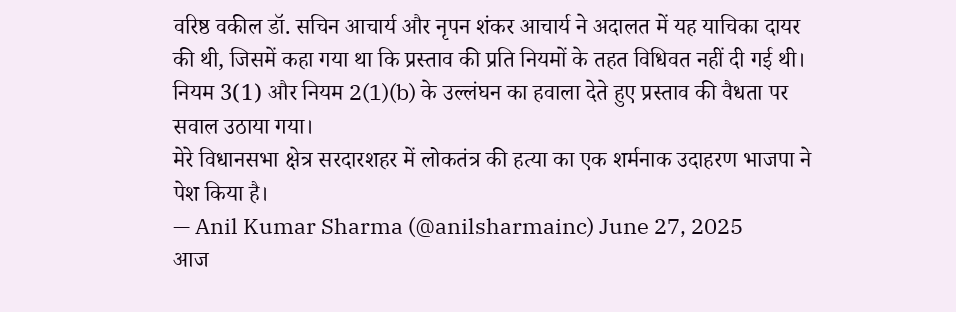वरिष्ठ वकील डॉ. सचिन आचार्य और नृपन शंकर आचार्य ने अदालत में यह याचिका दायर की थी, जिसमें कहा गया था कि प्रस्ताव की प्रति नियमों के तहत विधिवत नहीं दी गई थी। नियम 3(1) और नियम 2(1)(b) के उल्लंघन का हवाला देते हुए प्रस्ताव की वैधता पर सवाल उठाया गया।
मेरे विधानसभा क्षेत्र सरदारशहर में लोकतंत्र की हत्या का एक शर्मनाक उदाहरण भाजपा ने पेश किया है।
— Anil Kumar Sharma (@anilsharmainc) June 27, 2025
आज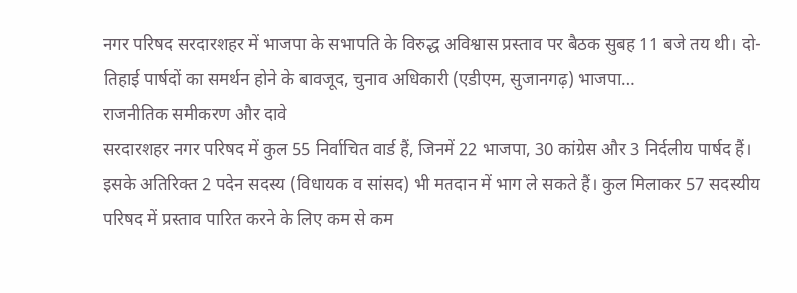नगर परिषद सरदारशहर में भाजपा के सभापति के विरुद्ध अविश्वास प्रस्ताव पर बैठक सुबह 11 बजे तय थी। दो-तिहाई पार्षदों का समर्थन होने के बावजूद, चुनाव अधिकारी (एडीएम, सुजानगढ़) भाजपा…
राजनीतिक समीकरण और दावे
सरदारशहर नगर परिषद में कुल 55 निर्वाचित वार्ड हैं, जिनमें 22 भाजपा, 30 कांग्रेस और 3 निर्दलीय पार्षद हैं। इसके अतिरिक्त 2 पदेन सदस्य (विधायक व सांसद) भी मतदान में भाग ले सकते हैं। कुल मिलाकर 57 सदस्यीय परिषद में प्रस्ताव पारित करने के लिए कम से कम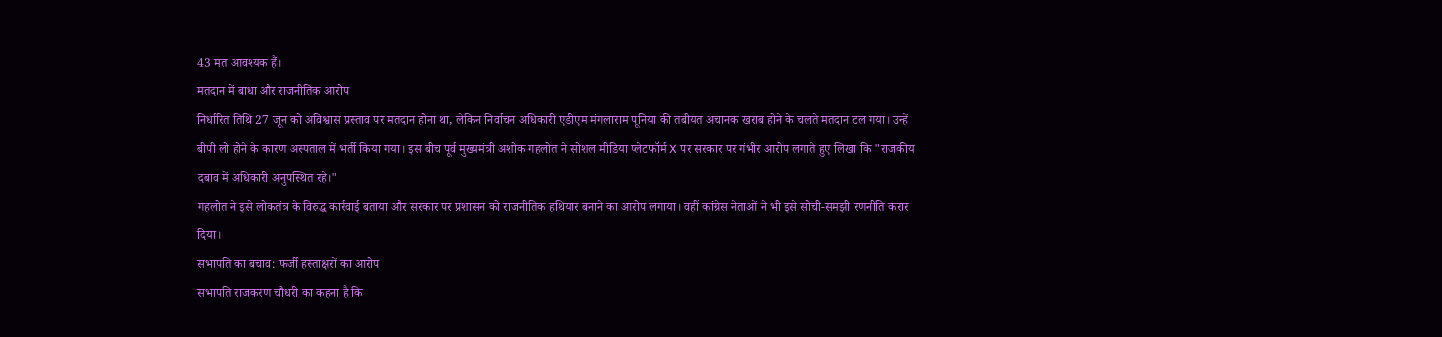43 मत आवश्यक हैं।
मतदान में बाधा और राजनीतिक आरोप
निर्धारित तिथि 27 जून को अविश्वास प्रस्ताव पर मतदान होना था, लेकिन निर्वाचन अधिकारी एडीएम मंगलाराम पूनिया की तबीयत अचानक खराब होने के चलते मतदान टल गया। उन्हें बीपी लो होने के कारण अस्पताल में भर्ती किया गया। इस बीच पूर्व मुख्यमंत्री अशोक गहलोत ने सोशल मीडिया प्लेटफॉर्म X पर सरकार पर गंभीर आरोप लगाते हुए लिखा कि "राजकीय दबाव में अधिकारी अनुपस्थित रहे।"
गहलोत ने इसे लोकतंत्र के विरुद्ध कार्रवाई बताया और सरकार पर प्रशासन को राजनीतिक हथियार बनाने का आरोप लगाया। वहीं कांग्रेस नेताओं ने भी इसे सोची-समझी रणनीति करार दिया।
सभापति का बचाव: फर्जी हस्ताक्षरों का आरोप
सभापति राजकरण चौधरी का कहना है कि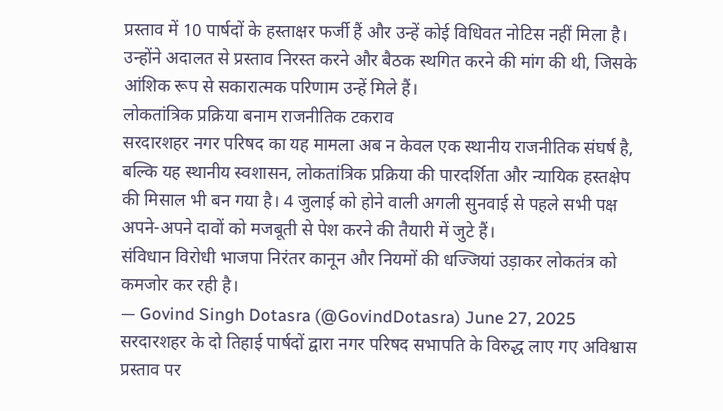प्रस्ताव में 10 पार्षदों के हस्ताक्षर फर्जी हैं और उन्हें कोई विधिवत नोटिस नहीं मिला है। उन्होंने अदालत से प्रस्ताव निरस्त करने और बैठक स्थगित करने की मांग की थी, जिसके आंशिक रूप से सकारात्मक परिणाम उन्हें मिले हैं।
लोकतांत्रिक प्रक्रिया बनाम राजनीतिक टकराव
सरदारशहर नगर परिषद का यह मामला अब न केवल एक स्थानीय राजनीतिक संघर्ष है, बल्कि यह स्थानीय स्वशासन, लोकतांत्रिक प्रक्रिया की पारदर्शिता और न्यायिक हस्तक्षेप की मिसाल भी बन गया है। 4 जुलाई को होने वाली अगली सुनवाई से पहले सभी पक्ष अपने-अपने दावों को मजबूती से पेश करने की तैयारी में जुटे हैं।
संविधान विरोधी भाजपा निरंतर कानून और नियमों की धज्जियां उड़ाकर लोकतंत्र को कमजोर कर रही है।
— Govind Singh Dotasra (@GovindDotasra) June 27, 2025
सरदारशहर के दो तिहाई पार्षदों द्वारा नगर परिषद सभापति के विरुद्ध लाए गए अविश्वास प्रस्ताव पर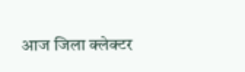आज जिला क्लेक्टर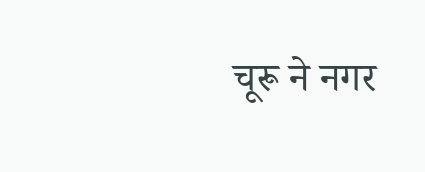चूरू ने नगर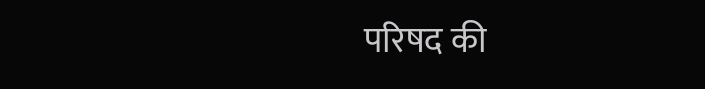परिषद की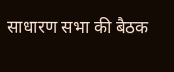साधारण सभा की बैठक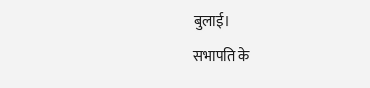बुलाई।
सभापति के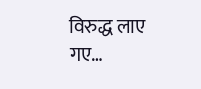विरुद्ध लाए गए…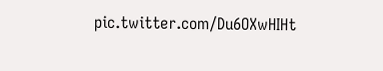pic.twitter.com/Du6OXwHIHt